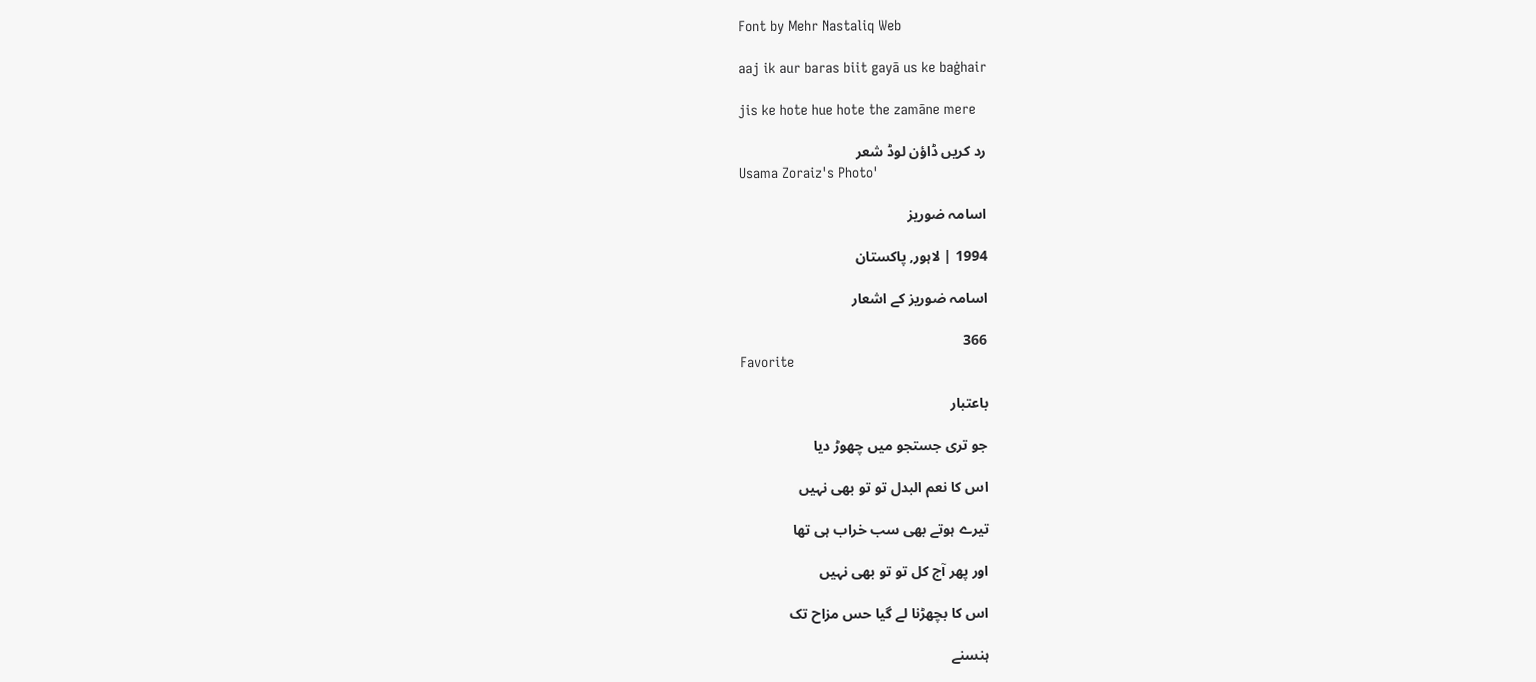Font by Mehr Nastaliq Web

aaj ik aur baras biit gayā us ke baġhair

jis ke hote hue hote the zamāne mere

رد کریں ڈاؤن لوڈ شعر
Usama Zoraiz's Photo'

اسامہ ضوریز

1994 | لاہور, پاکستان

اسامہ ضوریز کے اشعار

366
Favorite

باعتبار

جو تری جستجو میں چھوڑ دیا

اس کا نعم البدل تو تو بھی نہیں

تیرے ہوتے بھی سب خراب ہی تھا

اور پھر آج کل تو تو بھی نہیں

اس کا بچھڑنا لے گیا حس مزاح تک

ہنسنے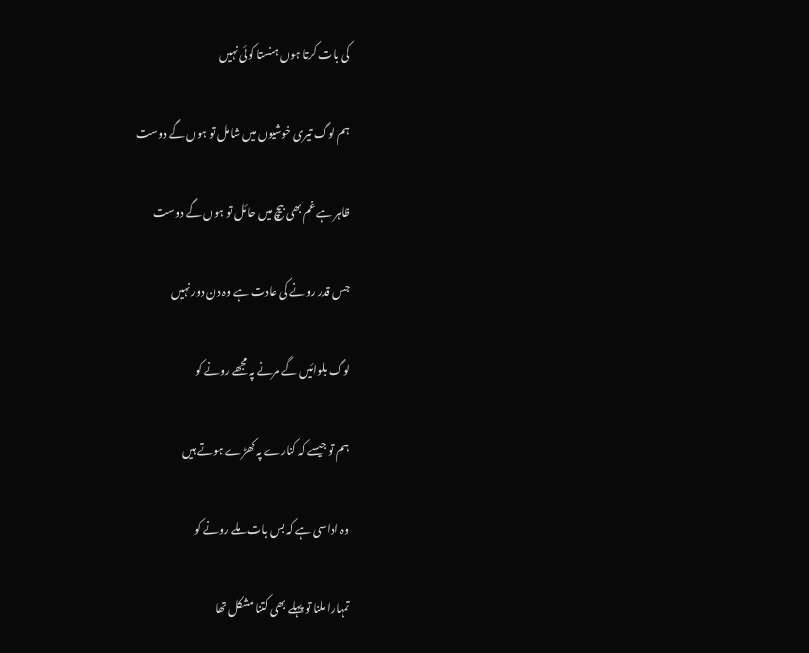کی بات کرتا ہوں ہنستا کوئی نہیں

ہم لوگ تیری خوشیوں میں شامل تو ہوں گے دوست

ظاہر ہے غم بھی بیچ میں حائل تو ہوں گے دوست

جس قدر رونے کی عادت ہے وہ دن دور نہیں

لوگ بلوائیں گے مرنے پہ مجھے رونے کو

ہم تو جیسے کہ کنارے پہ کھڑے ہوتے ہیں

وہ اداسی ہے کہ بس بات ملے رونے کو

تمہارا ملنا تو پہلے بھی کتنا مشکل تھا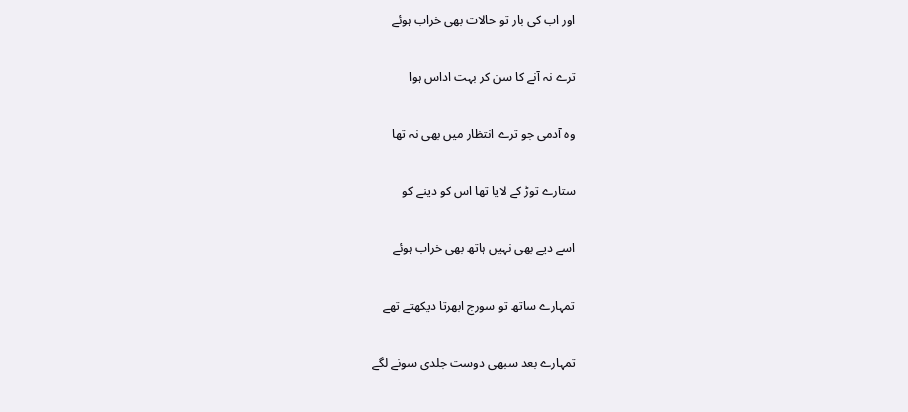اور اب کی بار تو حالات بھی خراب ہوئے

ترے نہ آنے کا سن کر بہت اداس ہوا

وہ آدمی جو ترے انتظار میں بھی نہ تھا

ستارے توڑ کے لایا تھا اس کو دینے کو

اسے دیے بھی نہیں ہاتھ بھی خراب ہوئے

تمہارے ساتھ تو سورج ابھرتا دیکھتے تھے

تمہارے بعد سبھی دوست جلدی سونے لگے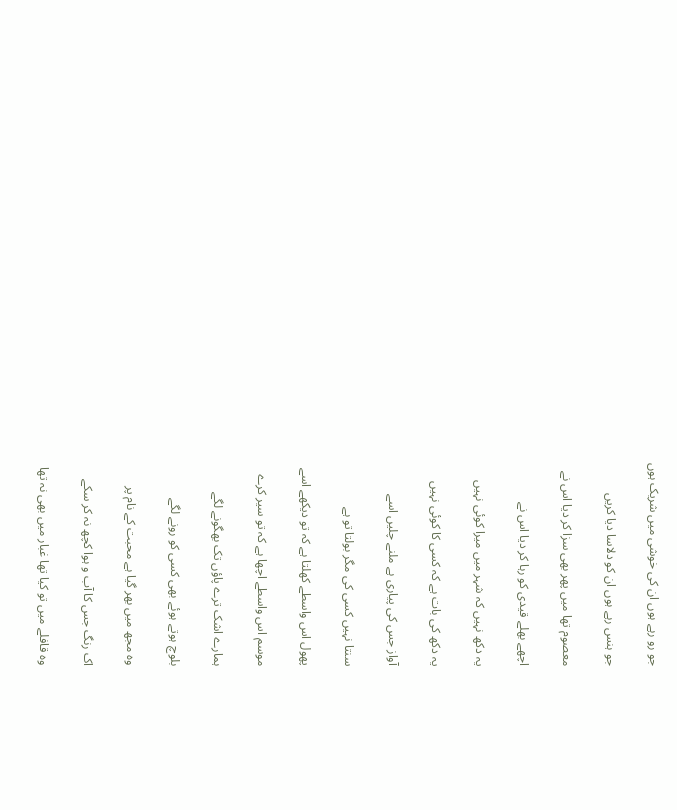جو رو رہے ہوں ان کی خوشی میں شریک ہوں

جو ہنس رہے ہوں ان کو دلاسا دیا کریں

معصوم تھا میں پھر بھی سزا کر دیا اس نے

اچھے بھلے قیدی کو رہا کر دیا اس نے

یہ دکھ نہیں کہ شہر میں میرا کوئی نہیں

یہ دکھ کی بات ہے کہ کسی کا کوئی نہیں

آواز جس کی پیاری ہے ملنے چلیں اسے

سنتا نہیں کسی کی مگر بولتا تو ہے

پھول اس واسطے کھلتا ہے کہ تو دیکھے اسے

موسم اس واسطے اچھا ہے کہ تو سیر کرے

ہمارے اشک ترے پاؤں تک بھگونے لگے

بلوچ ہوتے ہوئے بھی کسی کو رونے لگے

وہ مجھ میں بھر گیا ہے محبت کے نام پر

اک رنگ جس کا آب و ہوا کچھ نہ کر سکے

وہ قافلے میں تو کیا تھا غبار میں بھی نہ تھا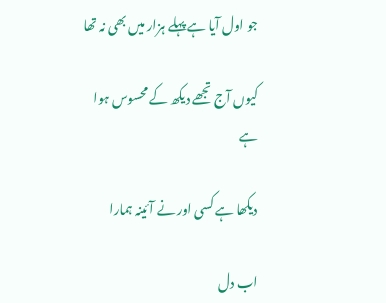جو اول آیا ہے پہلے ہزار میں بھی نہ تھا

کیوں آج تجھے دیکھ کے محسوس ہوا ہے

دیکھا ہے کسی اور نے آئینہ ہمارا

اب دل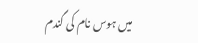میں ہوس نام کی گندم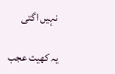نہیں اگتی

یہ کھیت عجب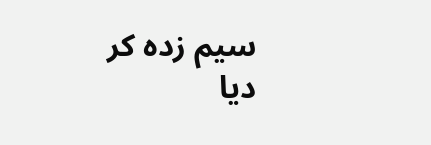سیم زدہ کر دیا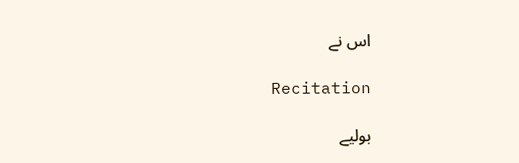اس نے

Recitation

بولیے